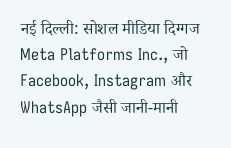नई दिल्ली: सोशल मीडिया दिग्गज Meta Platforms Inc., जो Facebook, Instagram और WhatsApp जैसी जानी-मानी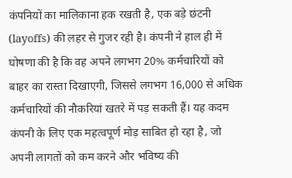कंपनियों का मालिकाना हक रखती है, एक बड़े छंटनी (layoffs) की लहर से गुजर रही है। कंपनी ने हाल ही में घोषणा की है कि वह अपने लगभग 20% कर्मचारियों को बाहर का रास्ता दिखाएगी, जिससे लगभग 16,000 से अधिक कर्मचारियों की नौकरियां खतरे में पड़ सकती हैं। यह कदम कंपनी के लिए एक महत्वपूर्ण मोड़ साबित हो रहा है, जो अपनी लागतों को कम करने और भविष्य की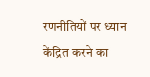रणनीतियों पर ध्यान केंद्रित करने का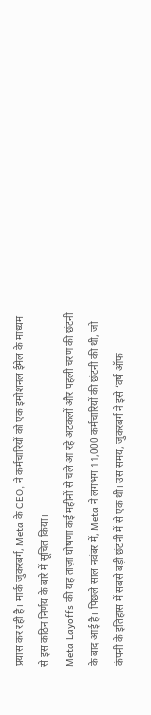प्रयास कर रही है। मार्क जुकरबर्ग, Meta के CEO, ने कर्मचारियों को एक इमोशनल ईमेल के माध्यम से इस कठिन निर्णय के बारे में सूचित किया।
Meta Layoffs की यह ताज़ा घोषणा कई महीनों से चले आ रहे अटकलों और पहली चरण की छंटनी के बाद आई है। पिछले साल नवंबर में, Meta ने लगभग 11,000 कर्मचारियों की छंटनी की थी, जो कंपनी के इतिहास में सबसे बड़ी छंटनी में से एक थी। उस समय, जुकरबर्ग ने इसे ‘वर्ष ऑफ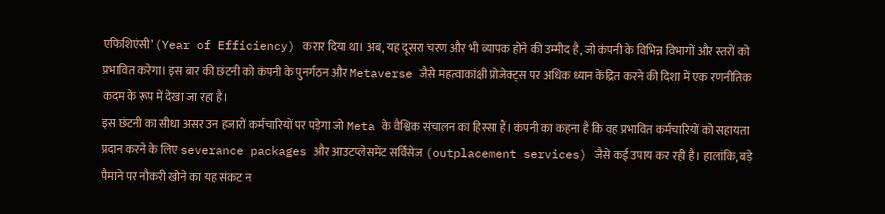एफिशिएंसी’ (Year of Efficiency) करार दिया था। अब, यह दूसरा चरण और भी व्यापक होने की उम्मीद है, जो कंपनी के विभिन्न विभागों और स्तरों को प्रभावित करेगा। इस बार की छंटनी को कंपनी के पुनर्गठन और Metaverse जैसे महत्वाकांक्षी प्रोजेक्ट्स पर अधिक ध्यान केंद्रित करने की दिशा में एक रणनीतिक कदम के रूप में देखा जा रहा है।
इस छंटनी का सीधा असर उन हजारों कर्मचारियों पर पड़ेगा जो Meta के वैश्विक संचालन का हिस्सा हैं। कंपनी का कहना है कि वह प्रभावित कर्मचारियों को सहायता प्रदान करने के लिए severance packages और आउटप्लेसमेंट सर्विसेज (outplacement services) जैसे कई उपाय कर रही है। हालांकि, बड़े पैमाने पर नौकरी खोने का यह संकट न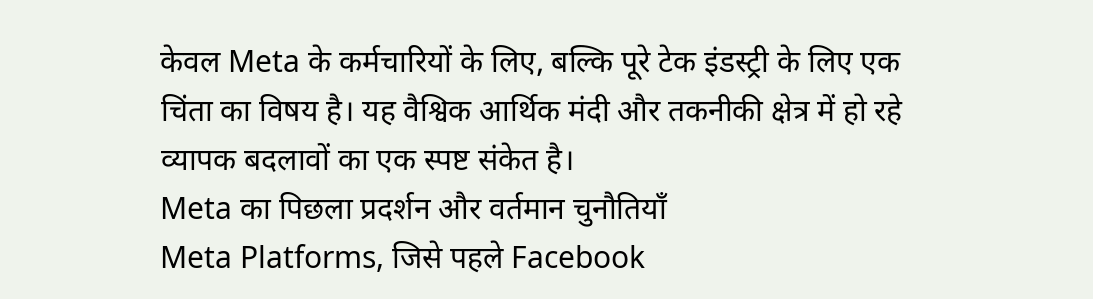केवल Meta के कर्मचारियों के लिए, बल्कि पूरे टेक इंडस्ट्री के लिए एक चिंता का विषय है। यह वैश्विक आर्थिक मंदी और तकनीकी क्षेत्र में हो रहे व्यापक बदलावों का एक स्पष्ट संकेत है।
Meta का पिछला प्रदर्शन और वर्तमान चुनौतियाँ
Meta Platforms, जिसे पहले Facebook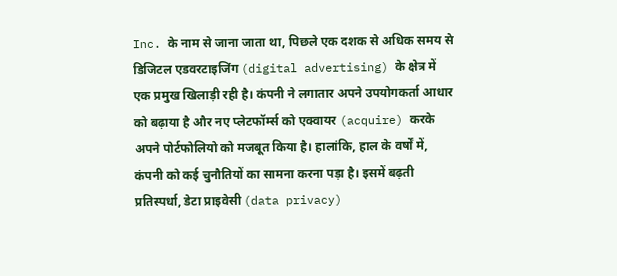Inc. के नाम से जाना जाता था, पिछले एक दशक से अधिक समय से डिजिटल एडवरटाइजिंग (digital advertising) के क्षेत्र में एक प्रमुख खिलाड़ी रही है। कंपनी ने लगातार अपने उपयोगकर्ता आधार को बढ़ाया है और नए प्लेटफॉर्म्स को एक्वायर (acquire) करके अपने पोर्टफोलियो को मजबूत किया है। हालांकि, हाल के वर्षों में, कंपनी को कई चुनौतियों का सामना करना पड़ा है। इसमें बढ़ती प्रतिस्पर्धा, डेटा प्राइवेसी (data privacy)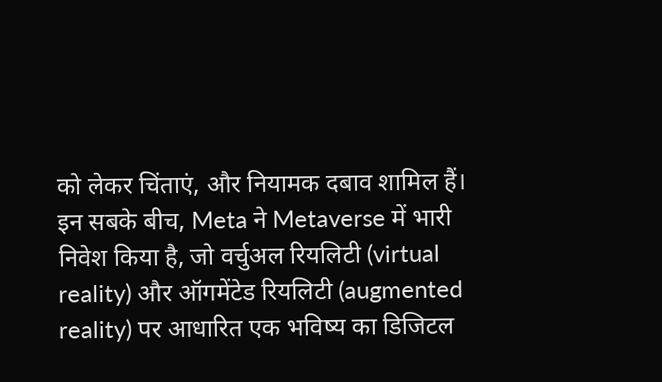को लेकर चिंताएं, और नियामक दबाव शामिल हैं।
इन सबके बीच, Meta ने Metaverse में भारी निवेश किया है, जो वर्चुअल रियलिटी (virtual reality) और ऑगमेंटेड रियलिटी (augmented reality) पर आधारित एक भविष्य का डिजिटल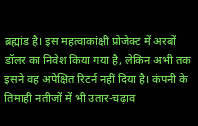ब्रह्मांड है। इस महत्वाकांक्षी प्रोजेक्ट में अरबों डॉलर का निवेश किया गया है, लेकिन अभी तक इसने वह अपेक्षित रिटर्न नहीं दिया है। कंपनी के तिमाही नतीजों में भी उतार-चढ़ाव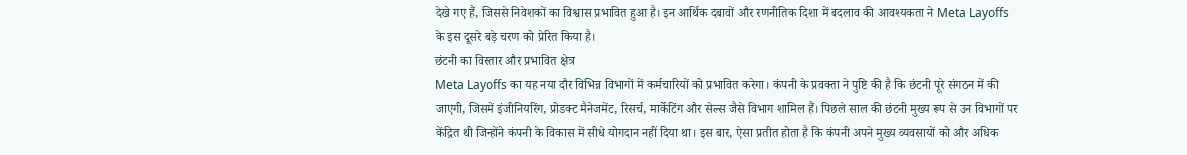देखे गए हैं, जिससे निवेशकों का विश्वास प्रभावित हुआ है। इन आर्थिक दबावों और रणनीतिक दिशा में बदलाव की आवश्यकता ने Meta Layoffs के इस दूसरे बड़े चरण को प्रेरित किया है।
छंटनी का विस्तार और प्रभावित क्षेत्र
Meta Layoffs का यह नया दौर विभिन्न विभागों में कर्मचारियों को प्रभावित करेगा। कंपनी के प्रवक्ता ने पुष्टि की है कि छंटनी पूरे संगठन में की जाएगी, जिसमें इंजीनियरिंग, प्रोडक्ट मैनेजमेंट, रिसर्च, मार्केटिंग और सेल्स जैसे विभाग शामिल हैं। पिछले साल की छंटनी मुख्य रूप से उन विभागों पर केंद्रित थी जिन्होंने कंपनी के विकास में सीधे योगदान नहीं दिया था। इस बार, ऐसा प्रतीत होता है कि कंपनी अपने मुख्य व्यवसायों को और अधिक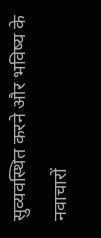सुव्यवस्थित करने और भविष्य के नवाचारों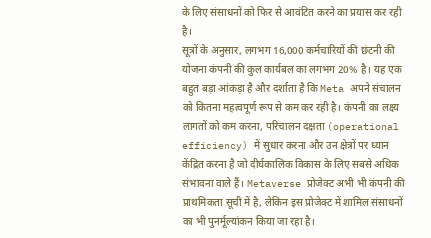के लिए संसाधनों को फिर से आवंटित करने का प्रयास कर रही है।
सूत्रों के अनुसार, लगभग 16,000 कर्मचारियों की छंटनी की योजना कंपनी की कुल कार्यबल का लगभग 20% है। यह एक बहुत बड़ा आंकड़ा है और दर्शाता है कि Meta अपने संचालन को कितना महत्वपूर्ण रूप से कम कर रही है। कंपनी का लक्ष्य लागतों को कम करना, परिचालन दक्षता (operational efficiency) में सुधार करना और उन क्षेत्रों पर ध्यान केंद्रित करना है जो दीर्घकालिक विकास के लिए सबसे अधिक संभावना वाले हैं। Metaverse प्रोजेक्ट अभी भी कंपनी की प्राथमिकता सूची में है, लेकिन इस प्रोजेक्ट में शामिल संसाधनों का भी पुनर्मूल्यांकन किया जा रहा है।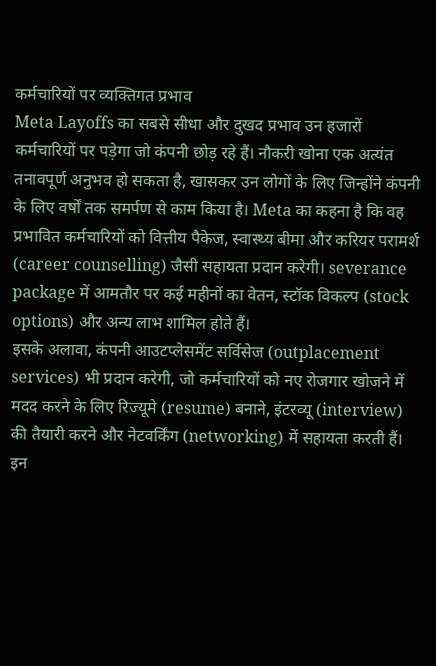कर्मचारियों पर व्यक्तिगत प्रभाव
Meta Layoffs का सबसे सीधा और दुखद प्रभाव उन हजारों कर्मचारियों पर पड़ेगा जो कंपनी छोड़ रहे हैं। नौकरी खोना एक अत्यंत तनावपूर्ण अनुभव हो सकता है, खासकर उन लोगों के लिए जिन्होंने कंपनी के लिए वर्षों तक समर्पण से काम किया है। Meta का कहना है कि वह प्रभावित कर्मचारियों को वित्तीय पैकेज, स्वास्थ्य बीमा और करियर परामर्श (career counselling) जैसी सहायता प्रदान करेगी। severance package में आमतौर पर कई महीनों का वेतन, स्टॉक विकल्प (stock options) और अन्य लाभ शामिल होते हैं।
इसके अलावा, कंपनी आउटप्लेसमेंट सर्विसेज (outplacement services) भी प्रदान करेगी, जो कर्मचारियों को नए रोजगार खोजने में मदद करने के लिए रिज्यूमे (resume) बनाने, इंटरव्यू (interview) की तैयारी करने और नेटवर्किंग (networking) में सहायता करती हैं। इन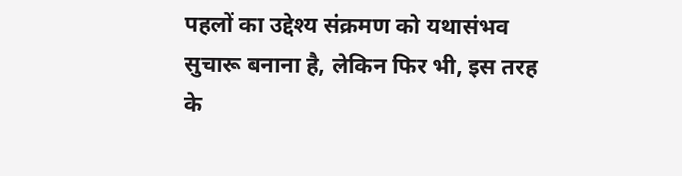पहलों का उद्देश्य संक्रमण को यथासंभव सुचारू बनाना है, लेकिन फिर भी, इस तरह के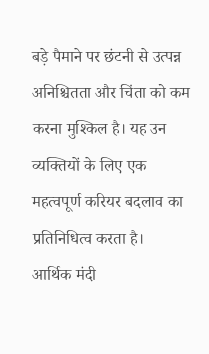बड़े पैमाने पर छंटनी से उत्पन्न अनिश्चितता और चिंता को कम करना मुश्किल है। यह उन व्यक्तियों के लिए एक महत्वपूर्ण करियर बदलाव का प्रतिनिधित्व करता है।
आर्थिक मंदी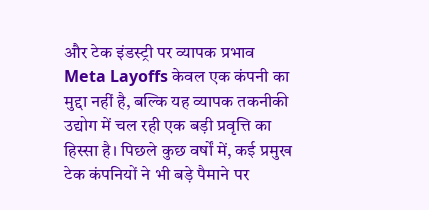और टेक इंडस्ट्री पर व्यापक प्रभाव
Meta Layoffs केवल एक कंपनी का मुद्दा नहीं है, बल्कि यह व्यापक तकनीकी उद्योग में चल रही एक बड़ी प्रवृत्ति का हिस्सा है। पिछले कुछ वर्षों में, कई प्रमुख टेक कंपनियों ने भी बड़े पैमाने पर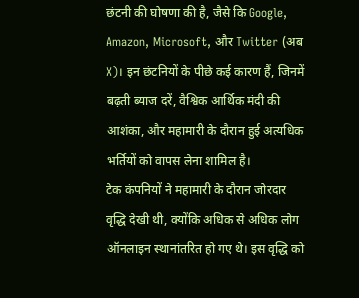छंटनी की घोषणा की है, जैसे कि Google, Amazon, Microsoft, और Twitter (अब X)। इन छंटनियों के पीछे कई कारण हैं, जिनमें बढ़ती ब्याज दरें, वैश्विक आर्थिक मंदी की आशंका, और महामारी के दौरान हुई अत्यधिक भर्तियों को वापस लेना शामिल है।
टेक कंपनियों ने महामारी के दौरान जोरदार वृद्धि देखी थी, क्योंकि अधिक से अधिक लोग ऑनलाइन स्थानांतरित हो गए थे। इस वृद्धि को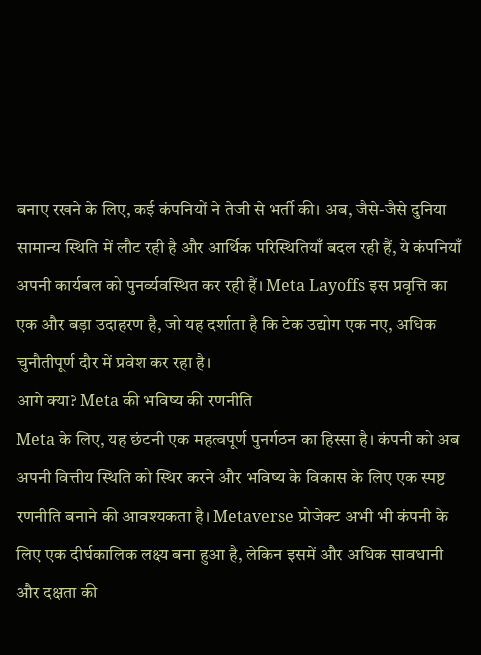बनाए रखने के लिए, कई कंपनियों ने तेजी से भर्ती की। अब, जैसे-जैसे दुनिया सामान्य स्थिति में लौट रही है और आर्थिक परिस्थितियाँ बदल रही हैं, ये कंपनियाँ अपनी कार्यबल को पुनर्व्यवस्थित कर रही हैं। Meta Layoffs इस प्रवृत्ति का एक और बड़ा उदाहरण है, जो यह दर्शाता है कि टेक उद्योग एक नए, अधिक चुनौतीपूर्ण दौर में प्रवेश कर रहा है।
आगे क्या? Meta की भविष्य की रणनीति
Meta के लिए, यह छंटनी एक महत्वपूर्ण पुनर्गठन का हिस्सा है। कंपनी को अब अपनी वित्तीय स्थिति को स्थिर करने और भविष्य के विकास के लिए एक स्पष्ट रणनीति बनाने की आवश्यकता है। Metaverse प्रोजेक्ट अभी भी कंपनी के लिए एक दीर्घकालिक लक्ष्य बना हुआ है, लेकिन इसमें और अधिक सावधानी और दक्षता की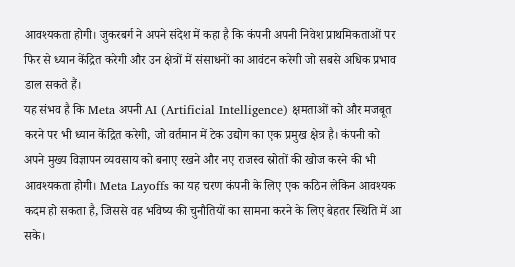आवश्यकता होगी। जुकरबर्ग ने अपने संदेश में कहा है कि कंपनी अपनी निवेश प्राथमिकताओं पर फिर से ध्यान केंद्रित करेगी और उन क्षेत्रों में संसाधनों का आवंटन करेगी जो सबसे अधिक प्रभाव डाल सकते हैं।
यह संभव है कि Meta अपनी AI (Artificial Intelligence) क्षमताओं को और मजबूत करने पर भी ध्यान केंद्रित करेगी, जो वर्तमान में टेक उद्योग का एक प्रमुख क्षेत्र है। कंपनी को अपने मुख्य विज्ञापन व्यवसाय को बनाए रखने और नए राजस्व स्रोतों की खोज करने की भी आवश्यकता होगी। Meta Layoffs का यह चरण कंपनी के लिए एक कठिन लेकिन आवश्यक कदम हो सकता है, जिससे वह भविष्य की चुनौतियों का सामना करने के लिए बेहतर स्थिति में आ सके।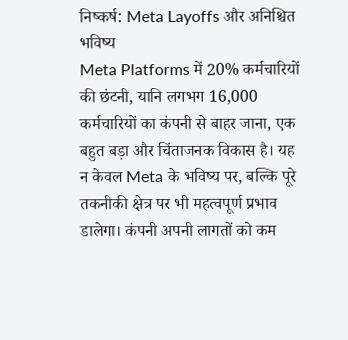निष्कर्ष: Meta Layoffs और अनिश्चित भविष्य
Meta Platforms में 20% कर्मचारियों की छंटनी, यानि लगभग 16,000 कर्मचारियों का कंपनी से बाहर जाना, एक बहुत बड़ा और चिंताजनक विकास है। यह न केवल Meta के भविष्य पर, बल्कि पूरे तकनीकी क्षेत्र पर भी महत्वपूर्ण प्रभाव डालेगा। कंपनी अपनी लागतों को कम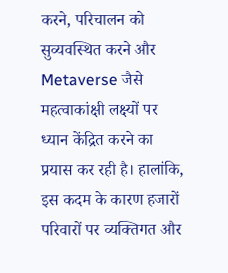करने, परिचालन को सुव्यवस्थित करने और Metaverse जैसे महत्वाकांक्षी लक्ष्यों पर ध्यान केंद्रित करने का प्रयास कर रही है। हालांकि, इस कदम के कारण हजारों परिवारों पर व्यक्तिगत और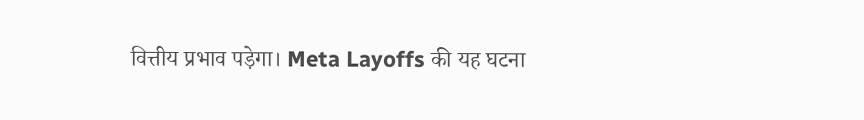वित्तीय प्रभाव पड़ेगा। Meta Layoffs की यह घटना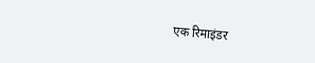एक रिमाइंडर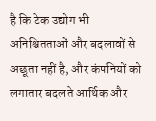है कि टेक उद्योग भी अनिश्चितताओं और बदलावों से अछूता नहीं है, और कंपनियों को लगातार बदलते आर्थिक और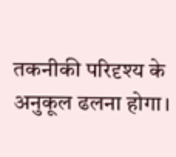तकनीकी परिदृश्य के अनुकूल ढलना होगा।